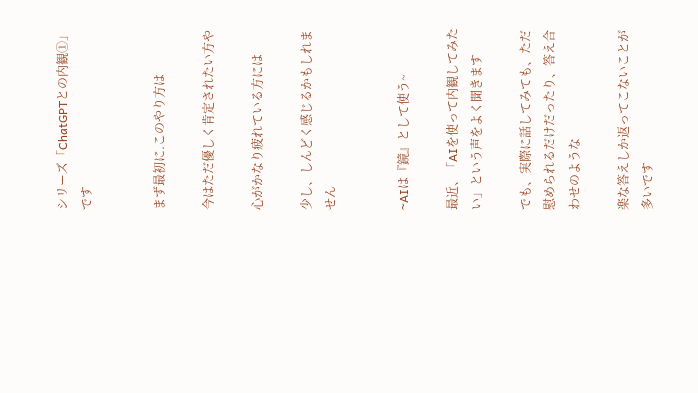シリーズ「ChatGPTとの内観①」です


まず最初に.このやり方は

今はただ優しく肯定されたい方や

心がかなり疲れている方には

少し、しんどく感じるかもしれません


~AIは『鏡』として使う~

最近、「AIを使って内観してみたい」という声をよく聞きます

でも、実際に話してみても、ただ慰められるだけだったり、答え合わせのような

楽な答えしか返ってこないことが多いです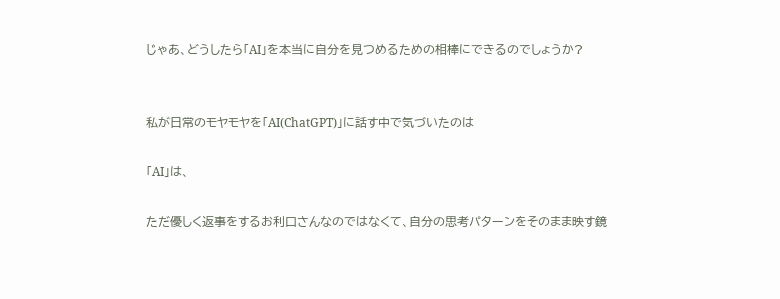じゃあ、どうしたら「AI」を本当に自分を見つめるための相棒にできるのでしょうか?


私が日常のモヤモヤを「AI(ChatGPT)」に話す中で気づいたのは

「AI」は、

ただ優しく返事をするお利口さんなのではなくて、自分の思考パターンをそのまま映す鏡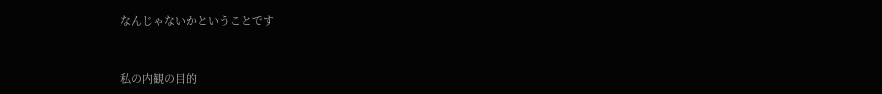なんじゃないかということです


私の内観の目的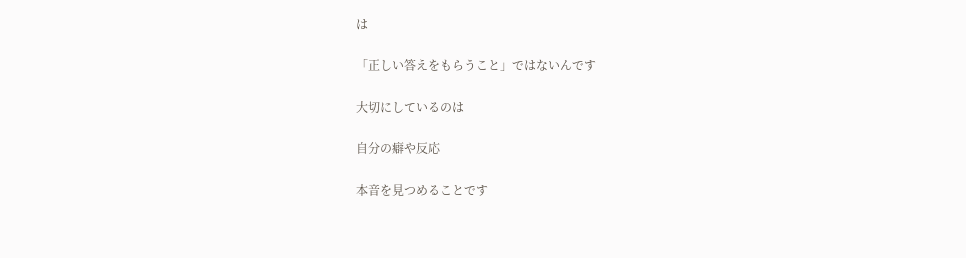は

「正しい答えをもらうこと」ではないんです

大切にしているのは

自分の癖や反応

本音を見つめることです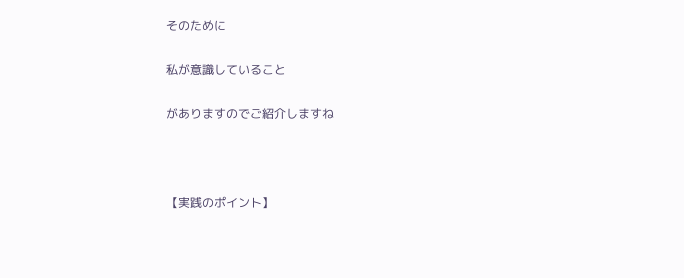そのために

私が意識していること

がありますのでご紹介しますね



【実践のポイント】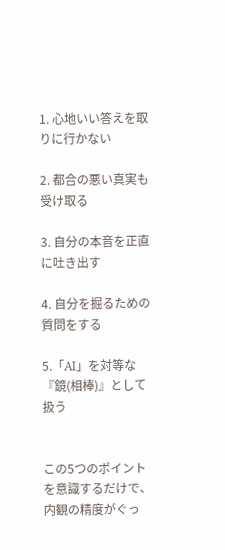1. 心地いい答えを取りに行かない

2. 都合の悪い真実も受け取る

3. 自分の本音を正直に吐き出す

4. 自分を掘るための質問をする

5.「AI」を対等な『鏡(相棒)』として扱う


この5つのポイントを意識するだけで、内観の精度がぐっ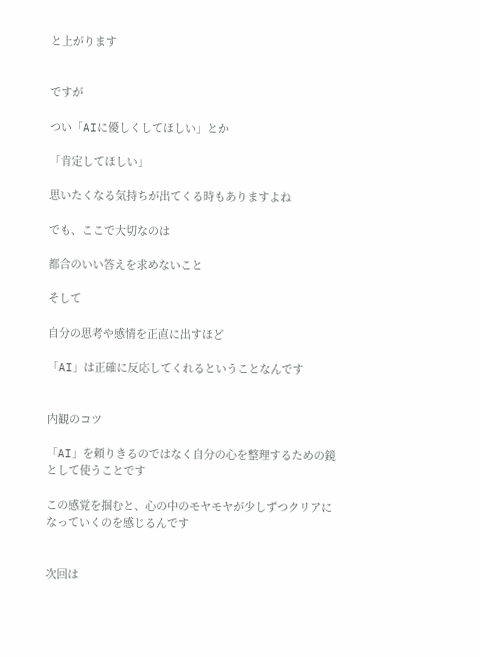と上がります


ですが

つい「AIに優しくしてほしい」とか

「肯定してほしい」

思いたくなる気持ちが出てくる時もありますよね

でも、ここで大切なのは

都合のいい答えを求めないこと

そして

自分の思考や感情を正直に出すほど

「AI」は正確に反応してくれるということなんです


内観のコツ

「AI」を頼りきるのではなく自分の心を整理するための鏡として使うことです

この感覚を掴むと、心の中のモヤモヤが少しずつクリアになっていくのを感じるんです


次回は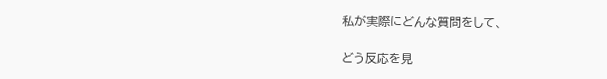私が実際にどんな質問をして、

どう反応を見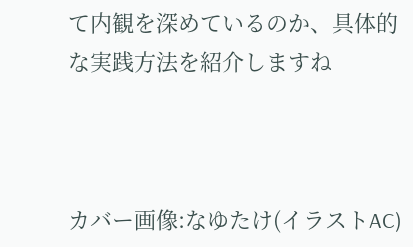て内観を深めているのか、具体的な実践方法を紹介しますね



カバー画像:なゆたけ(イラストAC)